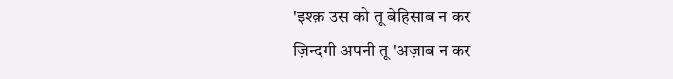'इश्क़ उस को तू बेहिसाब न कर
ज़िन्दगी अपनी तू 'अज़ाब न कर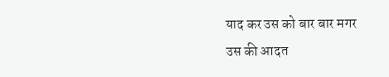याद कर उस को बार बार मगर
उस की आदत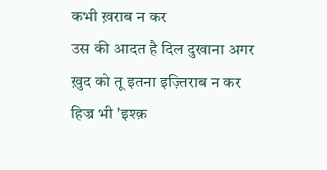कभी ख़राब न कर
उस की आदत है दिल दुखाना अगर
ख़ुद को तू इतना इज़्तिराब न कर
हिज्र भी 'इश्क़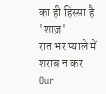का ही हिस्सा है 'शाज़'
रात भर प्याले में शराब न कर
Our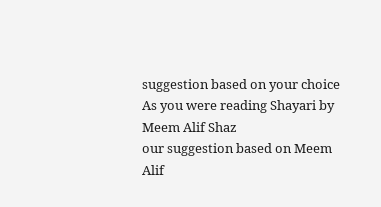suggestion based on your choice
As you were reading Shayari by Meem Alif Shaz
our suggestion based on Meem Alif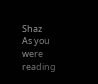Shaz
As you were reading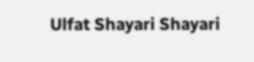Ulfat Shayari Shayari